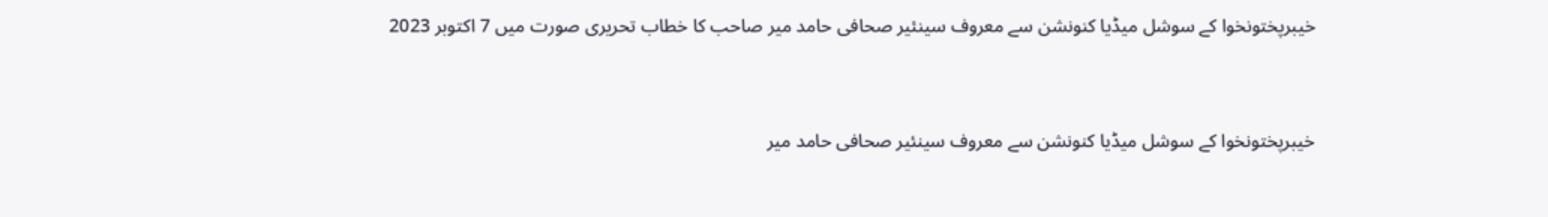خیبرپختونخوا کے سوشل میڈیا کنونشن سے معروف سینئیر صحافی حامد میر صاحب کا خطاب تحریری صورت میں 7 اکتوبر 2023


خیبرپختونخوا کے سوشل میڈیا کنونشن سے معروف سینئیر صحافی حامد میر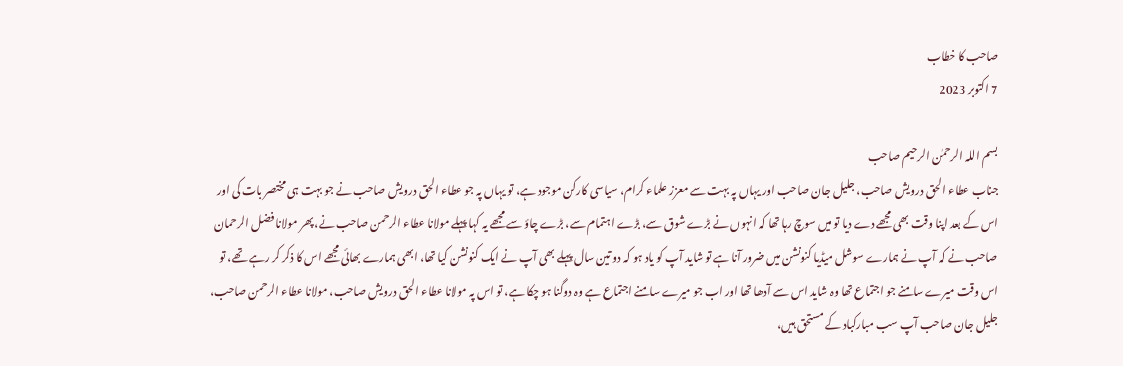صاحب کا خطاب
7 اکتوبر 2023

بسم اللہ الرحمٰن الرحیم صاحب
جناب عطاء الحق درویش صاحب، جلیل جان صاحب اور یہاں پہ بہت سے معزز علماء کرام، سیاسی کارکن موجود ہے، تو یہاں پہ جو عطاء الحق درویش صاحب نے جو بہت ہی مختصر بات کی اور اس کے بعد اپنا وقت بھی مجھے دے دیا تو میں سوچ رہا تھا کہ انہوں نے بڑے شوق سے، بڑے اہتمام سے، بڑے چاؤ سے مجھے یہ کہا پہلے مولانا عطاء الرحمن صاحب نے، پھر مولانا فضل الرحمان صاحب نے کہ آپ نے ہمارے سوشل میڈیا کنونشن میں ضرور آنا ہے تو شاید آپ کو یاد ہو کہ دو تین سال پہلے بھی آپ نے ایک کنونشن کیا تھا، ابھی ہمارے بھائی مجھے اس کا ذکر کر رہے تھے، تو اس وقت میرے سامنے جو اجتماع تھا وہ شاید اس سے آدھا تھا اور اب جو میرے سامنے اجتماع ہے وہ دوگنا ہو چکا ہے، تو اس پہ مولانا عطاء الحق درویش صاحب، مولانا عطاء الرحمن صاحب، جلیل جان صاحب آپ سب مبارکباد کے مستحق ہیں،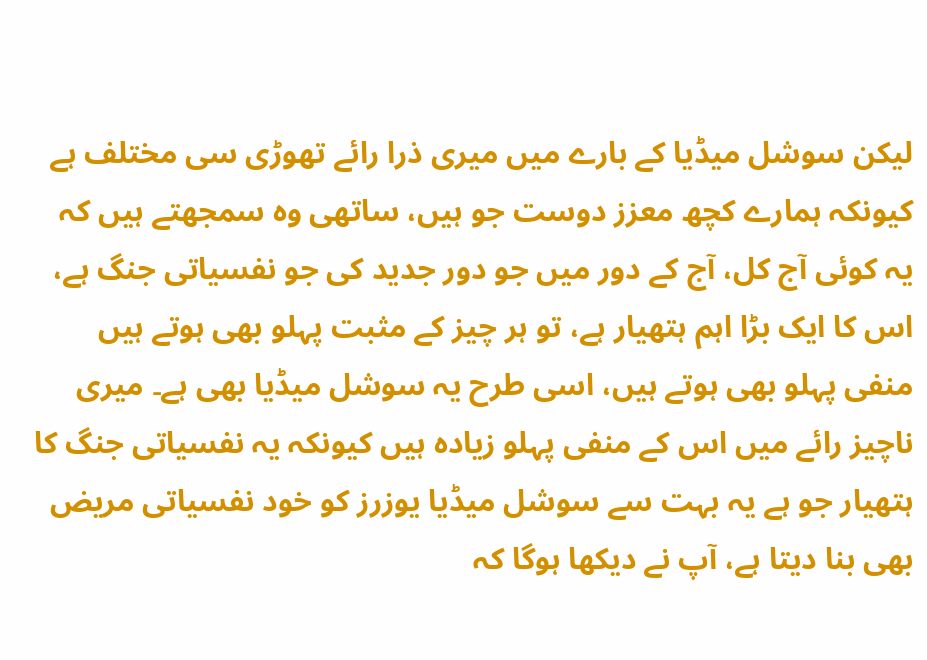لیکن سوشل میڈیا کے بارے میں میری ذرا رائے تھوڑی سی مختلف ہے کیونکہ ہمارے کچھ معزز دوست جو ہیں، ساتھی وہ سمجھتے ہیں کہ یہ کوئی آج کل، آج کے دور میں جو دور جدید کی جو نفسیاتی جنگ ہے، اس کا ایک بڑا اہم ہتھیار ہے، تو ہر چیز کے مثبت پہلو بھی ہوتے ہیں منفی پہلو بھی ہوتے ہیں، اسی طرح یہ سوشل میڈیا بھی ہے۔ میری ناچیز رائے میں اس کے منفی پہلو زیادہ ہیں کیونکہ یہ نفسیاتی جنگ کا ہتھیار جو ہے یہ بہت سے سوشل میڈیا یوزرز کو خود نفسیاتی مریض بھی بنا دیتا ہے، آپ نے دیکھا ہوگا کہ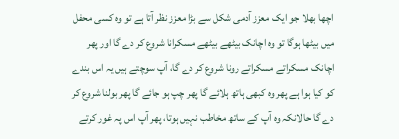اچھا بھلا جو ایک معزز آدمی شکل سے بڑا معزز نظر آتا ہے تو وہ کسی محفل میں بیٹھا ہوگا تو وہ اچانک بیٹھے بیٹھے مسکرانا شروع کر دے گا اور پھر اچانک مسکراتے مسکراتے رونا شروع کر دے گا، آپ سوچتے ہیں یہ اس بندے کو کیا ہوا ہے پھر وہ کبھی ہاتھ ہلائے گا پھر چپ ہو جائے گا پھر بولنا شروع کر دے گا حالانکہ وہ آپ کے ساتھ مخاطب نہیں ہوتا، پھر آپ اس پہ غور کرتے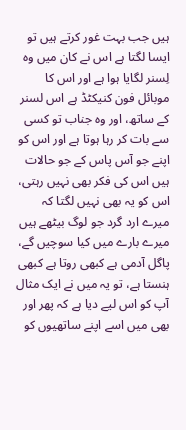ہیں جب بہت غور کرتے ہیں تو ایسا لگتا ہے اس نے کان میں وہ لِسنر لگایا ہوا ہے اور اس کا موبائل فون کنیکٹڈ ہے اس لسنر کے ساتھ، اور وہ جناب تو کسی سے بات کر رہا ہوتا ہے اور اس کو اپنے جو آس پاس کے جو حالات ہیں اس کی فکر بھی نہیں رہتی، اس کو یہ بھی نہیں لگتا کہ میرے ارد گرد جو لوگ بیٹھے ہیں میرے بارے میں کیا سوچیں گے، پاگل آدمی ہے کبھی روتا ہے کبھی ہنستا ہے، تو یہ میں نے ایک مثال آپ کو اس لیے دیا ہے کہ پھر اور بھی میں اسے اپنے ساتھیوں کو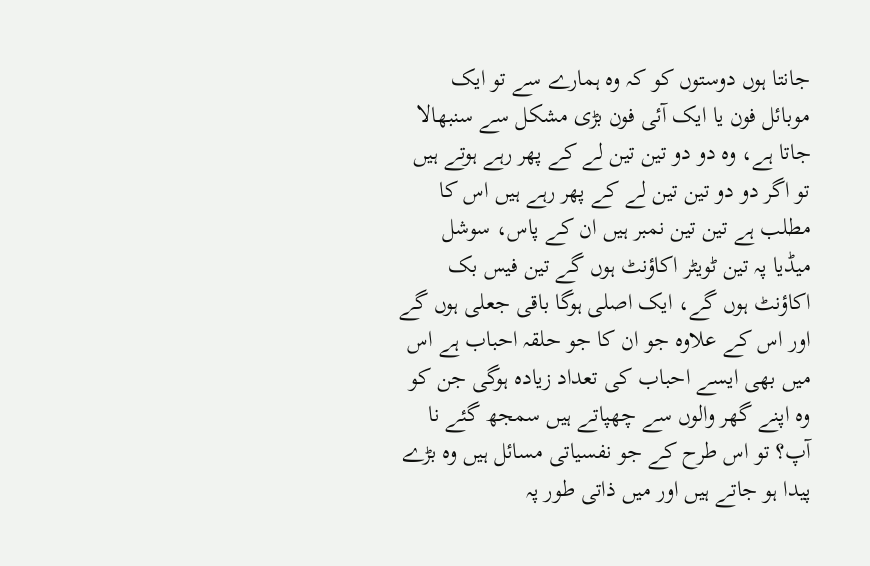جانتا ہوں دوستوں کو کہ وہ ہمارے سے تو ایک موبائل فون یا ایک آئی فون بڑی مشکل سے سنبھالا جاتا ہے، وہ دو دو تین تین لے کے پھر رہے ہوتے ہیں تو اگر دو دو تین تین لے کے پھر رہے ہیں اس کا مطلب ہے تین تین نمبر ہیں ان کے پاس، سوشل میڈیا پہ تین ٹویٹر اکاؤنٹ ہوں گے تین فیس بک اکاؤنٹ ہوں گے، ایک اصلی ہوگا باقی جعلی ہوں گے اور اس کے علاوہ جو ان کا جو حلقہ احباب ہے اس میں بھی ایسے احباب کی تعداد زیادہ ہوگی جن کو وہ اپنے گھر والوں سے چھپاتے ہیں سمجھ گئے نا آپ؟ تو اس طرح کے جو نفسیاتی مسائل ہیں وہ بڑے پیدا ہو جاتے ہیں اور میں ذاتی طور پہ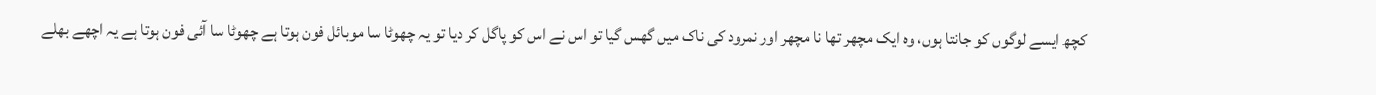کچھ ایسے لوگوں کو جانتا ہوں، وہ ایک مچھر تھا نا مچھر اور نمرود کی ناک میں گھس گیا تو اس نے اس کو پاگل کر دیا تو یہ چھوٹا سا موبائل فون ہوتا ہے چھوٹا سا آئی فون ہوتا ہے یہ اچھے بھلے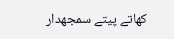کھاتے پیتے سمجھدار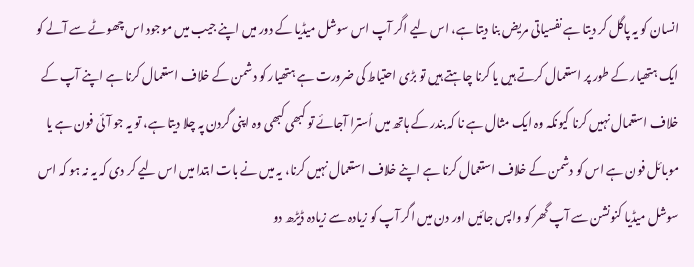انسان کو یہ پاگل کر دیتا ہے نفسیاتی مریض بنا دیتا ہے، اس لیے اگر آپ اس سوشل میڈیا کے دور میں اپنے جیب میں موجود اس چھوٹے سے آلے کو ایک ہتھیار کے طور پر استعمال کرتے ہیں یا کرنا چاہتے ہیں تو بڑی احتیاط کی ضرورت ہے ہتھیار کو دشمن کے خلاف استعمال کرنا ہے اپنے آپ کے خلاف استعمال نہیں کرنا کیونکہ وہ ایک مثال ہے نا کہ بندر کے ہاتھ میں اُسترا آجائے تو کبھی کبھی وہ اپنی گردن پہ چلا دیتا ہے، تو یہ جو آئی فون ہے یا موبائل فون ہے اس کو دشمن کے خلاف استعمال کرنا ہے اپنے خلاف استعمال نہیں کرنا، یہ میں نے بات ابتدا میں اس لیے کر دی کہ یہ نہ ہو کہ اس سوشل میڈیا کنونشن سے آپ گھر کو واپس جائیں اور دن میں اگر آپ کو زیادہ سے زیادہ ڈیڑھ دو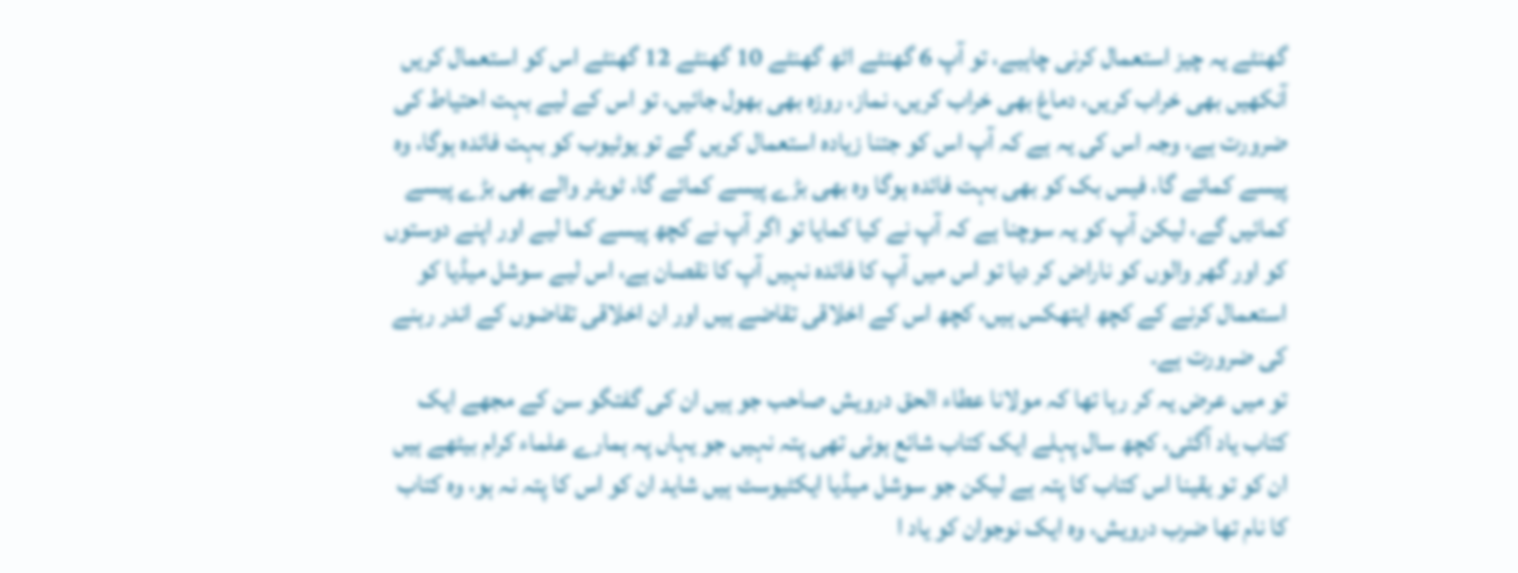گھنٹے یہ چیز استعمال کرنی چاہیے، تو آپ 6 گھنٹے اٹھ گھنٹے 10 گھنٹے 12 گھنٹے اس کو استعمال کریں آنکھیں بھی خراب کریں، دماغ بھی خراب کریں، نماز، روزہ بھی بھول جائیں، تو اس کے لیے بہت احتیاط کی ضرورت ہے، وجہ اس کی یہ ہے کہ آپ اس کو جتنا زیادہ استعمال کریں گے تو یوٹیوب کو بہت فائدہ ہوگا، وہ پیسے کمائے گا، فیس بک کو بھی بہت فائدہ ہوگا وہ بھی بڑے پیسے کمائے گا، ٹویٹر والے بھی بڑے پیسے کمائیں گے، لیکن آپ کو یہ سوچنا ہے کہ آپ نے کیا کمایا تو اگر آپ نے کچھ پیسے کما لیے اور اپنے دوستوں کو اور گھر والوں کو ناراض کر دیا تو اس میں آپ کا فائدہ نہیں آپ کا نقصان ہے، اس لیے سوشل میڈیا کو استعمال کرنے کے کچھ ایتھکس ہیں، کچھ اس کے اخلاقی تقاضے ہیں اور ان اخلاقی تقاضوں کے اندر رہنے کی ضرورت ہے۔
تو میں عرض یہ کر رہا تھا کہ مولانا عطاء الحق درویش صاحب جو ہیں ان کی گفتگو سن کے مجھے ایک کتاب یاد آگئی، کچھ سال پہلے ایک کتاب شائع ہوئی تھی پتہ نہیں جو یہاں پہ ہمارے علماء کرام بیٹھے ہیں ان کو تو یقینا اس کتاب کا پتہ ہے لیکن جو سوشل میڈیا ایکٹیوسٹ ہیں شاید ان کو اس کا پتہ نہ ہو، وہ کتاب کا نام تھا ضرب درویش، وہ ایک نوجوان کو یاد ا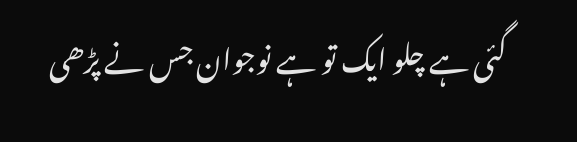گئی ہے چلو ایک تو ہے نوجوان جس نے پڑھی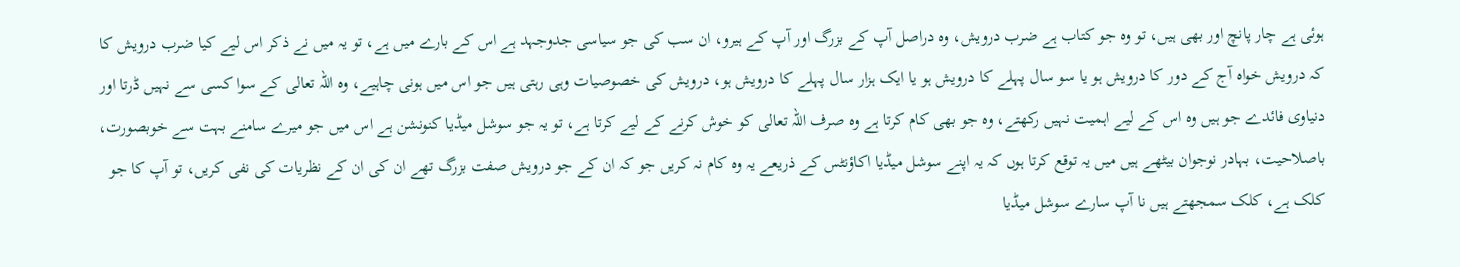ہوئی ہے چار پانچ اور بھی ہیں، تو وہ جو کتاب ہے ضرب درویش، وہ دراصل آپ کے بزرگ اور آپ کے ہیرو، ان سب کی جو سیاسی جدوجہد ہے اس کے بارے میں ہے، تو یہ میں نے ذکر اس لیے کیا ضرب درویش کا کہ درویش خواہ آج کے دور کا درویش ہو یا سو سال پہلے کا درویش ہو یا ایک ہزار سال پہلے کا درویش ہو، درویش کی خصوصیات وہی رہتی ہیں جو اس میں ہونی چاہیے، وہ اللہ تعالی کے سوا کسی سے نہیں ڈرتا اور دنیاوی فائدے جو ہیں وہ اس کے لیے اہمیت نہیں رکھتے، وہ جو بھی کام کرتا ہے وہ صرف اللہ تعالی کو خوش کرنے کے لیے کرتا ہے، تو یہ جو سوشل میڈیا کنونشن ہے اس میں جو میرے سامنے بہت سے خوبصورت، باصلاحیت، بہادر نوجوان بیٹھے ہیں میں یہ توقع کرتا ہوں کہ یہ اپنے سوشل میڈیا اکاؤنٹس کے ذریعے یہ وہ کام نہ کریں جو کہ ان کے جو درویش صفت بزرگ تھے ان کی ان کے نظریات کی نفی کریں، تو آپ کا جو کلک ہے، کلک سمجھتے ہیں نا آپ سارے سوشل میڈیا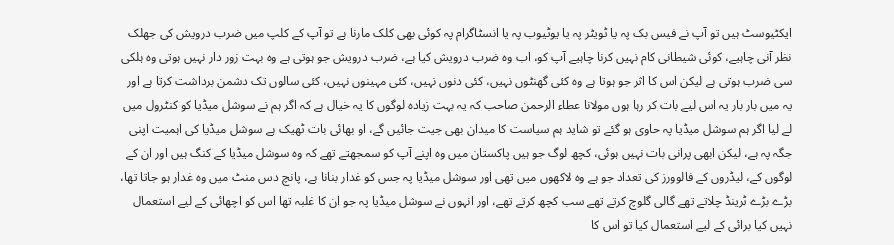ایکٹیوسٹ ہیں تو آپ نے فیس بک پہ یا ٹویٹر پہ یا یوٹیوب پہ یا انسٹاگرام پہ کوئی بھی کلک مارنا ہے تو آپ کے کلپ میں ضرب درویش کی جھلک نظر آنی چاہیے، کوئی شیطانی کام نہیں کرنا چاہیے آپ کو، اب وہ ضرب درویش کیا ہے، ضرب درویش جو ہوتی ہے وہ بہت زور دار نہیں ہوتی وہ ہلکی سی ضرب ہوتی ہے لیکن اس کا اثر جو ہوتا ہے وہ کئی گھنٹوں نہیں، کئی دنوں نہیں، کئی مہینوں نہیں، کئی سالوں تک دشمن برداشت کرتا ہے اور یہ میں بار بار یہ اس لیے بات کر رہا ہوں مولانا عطاء الرحمن صاحب کہ یہ بہت زیادہ لوگوں کا یہ خیال ہے کہ اگر ہم نے سوشل میڈیا کو کنٹرول میں لے لیا اگر ہم سوشل میڈیا پہ حاوی ہو گئے تو شاید ہم سیاست کا میدان بھی جیت جائیں گے، او بھائی بات ٹھیک ہے سوشل میڈیا کی اہمیت اپنی جگہ پہ ہے، لیکن ابھی پرانی بات نہیں ہوئی، کچھ لوگ جو ہیں پاکستان میں وہ اپنے آپ کو سمجھتے تھے کہ وہ سوشل میڈیا کے کنگ ہیں اور ان کے لوگوں کے، لیڈروں کے فالوورز کی تعداد جو ہے وہ لاکھوں میں تھی اور سوشل میڈیا پہ جس کو غدار بنانا ہے، پانچ دس منٹ میں وہ غدار ہو جاتا تھا، بڑے بڑے ٹرینڈ چلاتے تھے گالی گلوچ کرتے تھے سب کچھ کرتے تھے، اور انہوں نے سوشل میڈیا پہ جو ان کا غلبہ تھا اس کو اچھائی کے لیے استعمال نہیں کیا برائی کے لیے استعمال کیا تو اس کا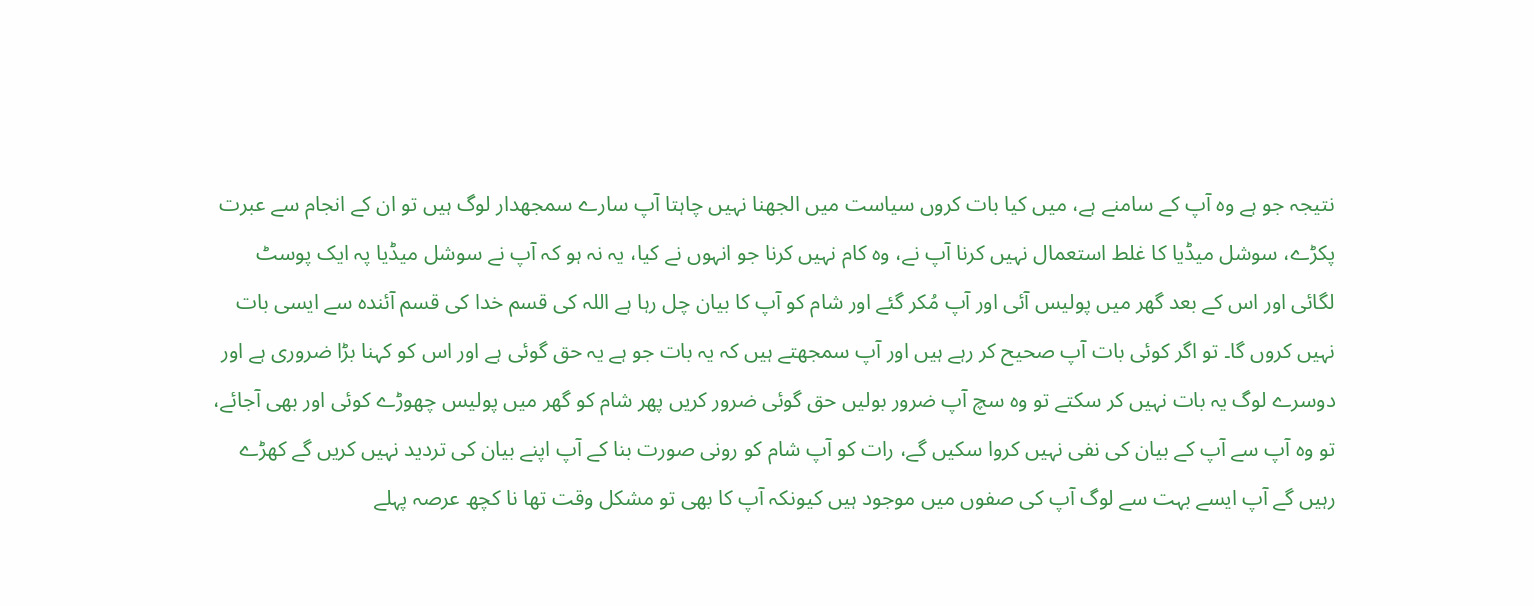نتیجہ جو ہے وہ آپ کے سامنے ہے، میں کیا بات کروں سیاست میں الجھنا نہیں چاہتا آپ سارے سمجھدار لوگ ہیں تو ان کے انجام سے عبرت پکڑے، سوشل میڈیا کا غلط استعمال نہیں کرنا آپ نے، وہ کام نہیں کرنا جو انہوں نے کیا، یہ نہ ہو کہ آپ نے سوشل میڈیا پہ ایک پوسٹ لگائی اور اس کے بعد گھر میں پولیس آئی اور آپ مُکر گئے اور شام کو آپ کا بیان چل رہا ہے اللہ کی قسم خدا کی قسم آئندہ سے ایسی بات نہیں کروں گا۔ تو اگر کوئی بات آپ صحیح کر رہے ہیں اور آپ سمجھتے ہیں کہ یہ بات جو ہے یہ حق گوئی ہے اور اس کو کہنا بڑا ضروری ہے اور دوسرے لوگ یہ بات نہیں کر سکتے تو وہ سچ آپ ضرور بولیں حق گوئی ضرور کریں پھر شام کو گھر میں پولیس چھوڑے کوئی اور بھی آجائے، تو وہ آپ سے آپ کے بیان کی نفی نہیں کروا سکیں گے، رات کو آپ شام کو رونی صورت بنا کے آپ اپنے بیان کی تردید نہیں کریں گے کھڑے رہیں گے آپ ایسے بہت سے لوگ آپ کی صفوں میں موجود ہیں کیونکہ آپ کا بھی تو مشکل وقت تھا نا کچھ عرصہ پہلے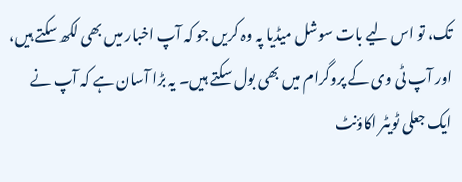تک، تو اس لیے بات سوشل میڈیا پہ وہ کریں جو کہ آپ اخبار میں بھی لکھ سکتے ہیں، اور آپ ٹی وی کے پروگرام میں بھی بول سکتے ہیں۔ یہ بڑا آسان ہے کہ آپ نے ایک جعلی ٹویٹر اکاؤنٹ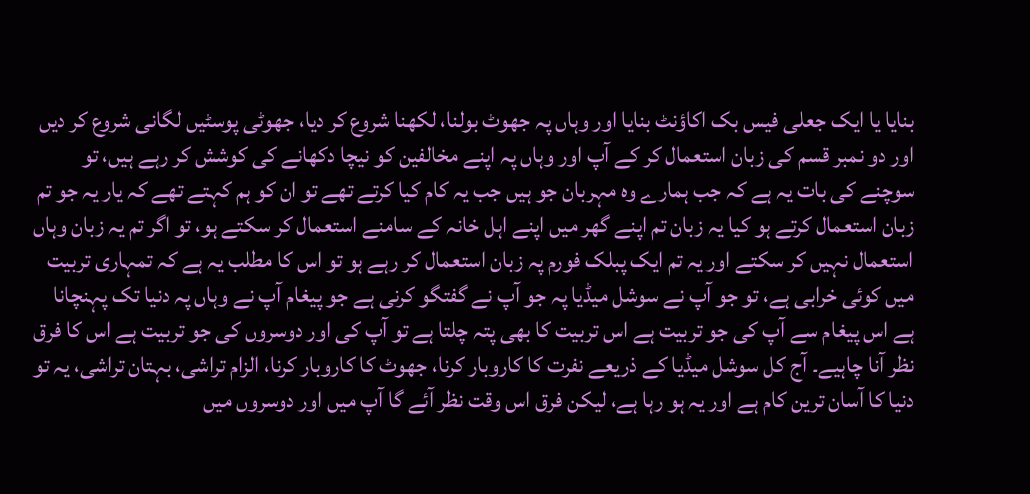بنایا یا ایک جعلی فیس بک اکاؤنٹ بنایا اور وہاں پہ جھوٹ بولنا، لکھنا شروع کر دیا، جھوٹی پوسٹیں لگانی شروع کر دیں اور دو نمبر قسم کی زبان استعمال کر کے آپ اور وہاں پہ اپنے مخالفین کو نیچا دکھانے کی کوشش کر رہے ہیں، تو سوچنے کی بات یہ ہے کہ جب ہمارے وہ مہربان جو ہیں جب یہ کام کیا کرتے تھے تو ان کو ہم کہتے تھے کہ یار یہ جو تم زبان استعمال کرتے ہو کیا یہ زبان تم اپنے گھر میں اپنے اہل خانہ کے سامنے استعمال کر سکتے ہو، تو اگر تم یہ زبان وہاں استعمال نہیں کر سکتے اور یہ تم ایک پبلک فورم پہ زبان استعمال کر رہے ہو تو اس کا مطلب یہ ہے کہ تمہاری تربیت میں کوئی خرابی ہے، تو جو آپ نے سوشل میڈیا پہ جو آپ نے گفتگو کرنی ہے جو پیغام آپ نے وہاں پہ دنیا تک پہنچانا ہے اس پیغام سے آپ کی جو تربیت ہے اس تربیت کا بھی پتہ چلتا ہے تو آپ کی اور دوسروں کی جو تربیت ہے اس کا فرق نظر آنا چاہیے۔ آج کل سوشل میڈیا کے ذریعے نفرت کا کاروبار کرنا، جھوٹ کا کاروبار کرنا، الزام تراشی، بہتان تراشی، یہ تو دنیا کا آسان ترین کام ہے اور یہ ہو رہا ہے، لیکن فرق اس وقت نظر آئے گا آپ میں اور دوسروں میں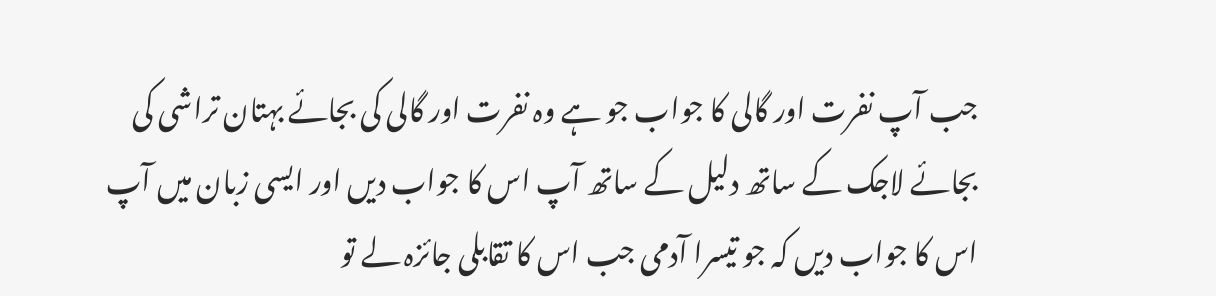جب آپ نفرت اور گالی کا جواب جو ہے وہ نفرت اور گالی کی بجائے بہتان تراشی کی بجائے لاجک کے ساتھ دلیل کے ساتھ آپ اس کا جواب دیں اور ایسی زبان میں آپ اس کا جواب دیں کہ جو تیسرا آدمی جب اس کا تقابلی جائزہ لے تو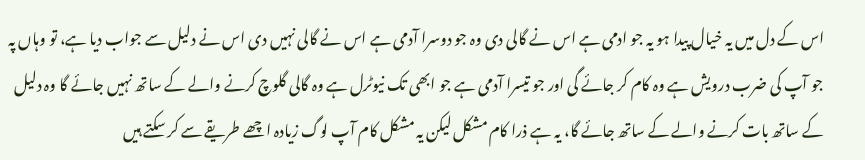اس کے دل میں یہ خیال پیدا ہو یہ جو ادمی ہے اس نے گالی دی وہ جو دوسرا آدمی ہے اس نے گالی نہیں دی اس نے دلیل سے جواب دیا ہے، تو وہاں پہ جو آپ کی ضرب درویش ہے وہ کام کر جائے گی اور جو تیسرا آدمی ہے جو ابھی تک نیوٹرل ہے وہ گالی گلوچ کرنے والے کے ساتھ نہیں جائے گا وہ دلیل کے ساتھ بات کرنے والے کے ساتھ جائے گا، یہ ہے ذرا کام مشکل لیکن یہ مشکل کام آپ لوگ زیادہ اچھے طریقے سے کر سکتے ہیں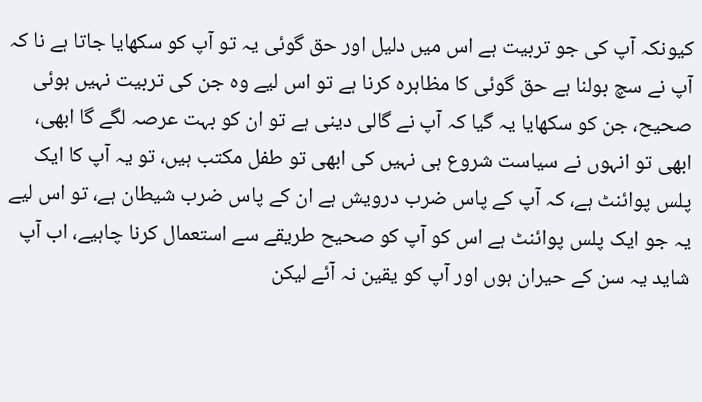کیونکہ آپ کی جو تربیت ہے اس میں دلیل اور حق گوئی یہ تو آپ کو سکھایا جاتا ہے نا کہ آپ نے سچ بولنا ہے حق گوئی کا مظاہرہ کرنا ہے تو اس لیے وہ جن کی تربیت نہیں ہوئی صحیح، جن کو سکھایا یہ گیا کہ آپ نے گالی دینی ہے تو ان کو بہت عرصہ لگے گا ابھی، ابھی تو انہوں نے سیاست شروع ہی نہیں کی ابھی تو طفل مکتب ہیں، تو یہ آپ کا ایک پلس پوائنٹ ہے، کہ آپ کے پاس ضرب درویش ہے ان کے پاس ضرب شیطان ہے، تو اس لیے یہ جو ایک پلس پوائنٹ ہے اس کو آپ کو صحیح طریقے سے استعمال کرنا چاہیے، اب آپ شاید یہ سن کے حیران ہوں اور آپ کو یقین نہ آئے لیکن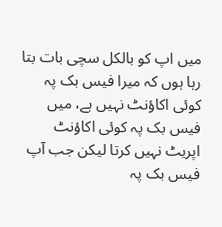میں اپ کو بالکل سچی بات بتا رہا ہوں کہ میرا فیس بک پہ کوئی اکاؤنٹ نہیں ہے، میں فیس بک پہ کوئی اکاؤنٹ اپریٹ نہیں کرتا لیکن جب آپ فیس بک پہ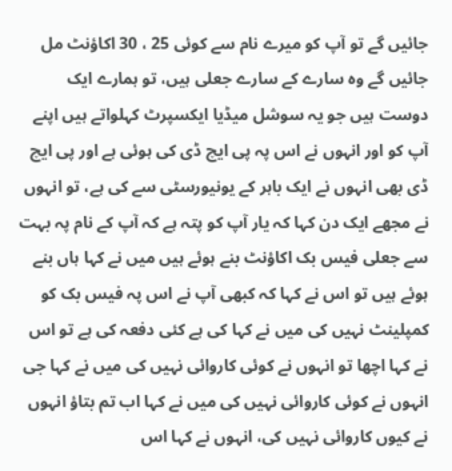جائیں گے تو آپ کو میرے نام سے کوئی 25 ، 30 اکاؤنٹ مل جائیں گے وہ سارے کے سارے جعلی ہیں، تو ہمارے ایک دوست ہیں جو یہ سوشل میڈیا ایکسپرٹ کہلواتے ہیں اپنے آپ کو اور انہوں نے اس پہ پی ایچ ڈی کی ہوئی ہے اور پی ایچ ڈی بھی انہوں نے ایک باہر کے یونیورسٹی سے کی ہے، تو انہوں نے مجھے ایک دن کہا کہ یار آپ کو پتہ ہے کہ آپ کے نام پہ بہت سے جعلی فیس بک اکاؤنٹ بنے ہوئے ہیں میں نے کہا ہاں بنے ہوئے ہیں تو اس نے کہا کہ کبھی آپ نے اس پہ فیس بک کو کمپلینٹ نہیں کی میں نے کہا کی ہے کئی دفعہ کی ہے تو اس نے کہا اچھا تو انہوں نے کوئی کاروائی نہیں کی میں نے کہا جی انہوں نے کوئی کاروائی نہیں کی میں نے کہا اب تم بتاؤ انہوں نے کیوں کاروائی نہیں کی، انہوں نے کہا اس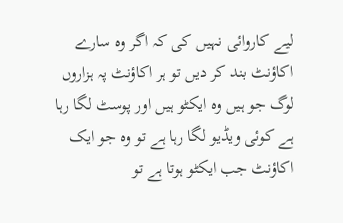لیے کاروائی نہیں کی کہ اگر وہ سارے اکاؤنٹ بند کر دیں تو ہر اکاؤنٹ پہ ہزاروں لوگ جو ہیں وہ ایکٹو ہیں اور پوسٹ لگا رہا ہے کوئی ویڈیو لگا رہا ہے تو وہ جو ایک اکاؤنٹ جب ایکٹو ہوتا ہے تو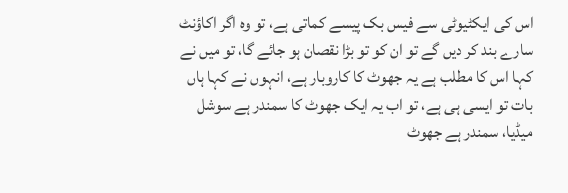اس کی ایکٹیوٹی سے فیس بک پیسے کماتی ہے، تو وہ اگر اکاؤنٹ سارے بند کر دیں گے تو ان کو تو بڑا نقصان ہو جائے گا، تو میں نے کہا اس کا مطلب ہے یہ جھوٹ کا کاروبار ہے، انہوں نے کہا ہاں بات تو ایسی ہی ہے، تو اب یہ ایک جھوٹ کا سمندر ہے سوشل میڈیا، سمندر ہے جھوٹ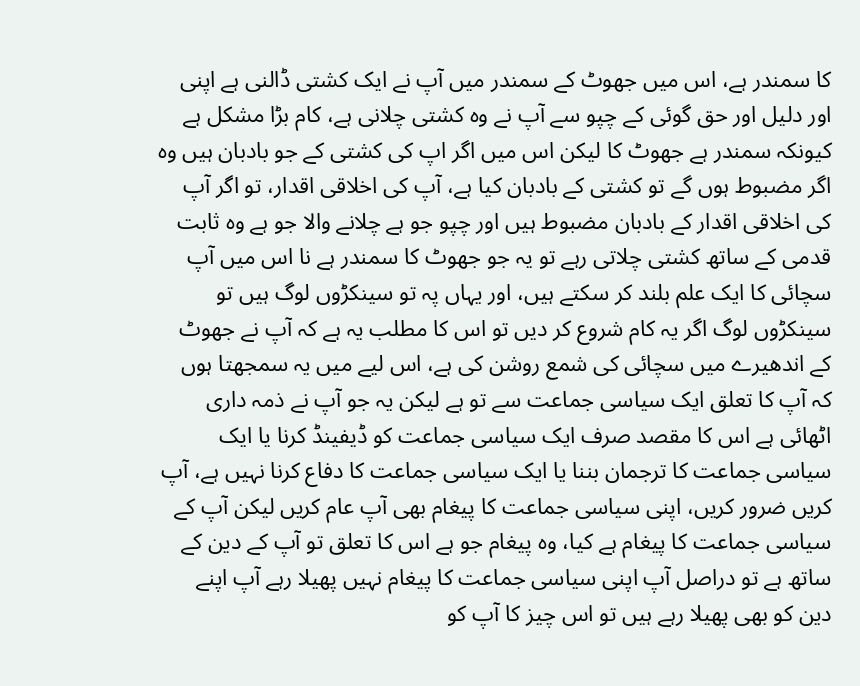کا سمندر ہے، اس میں جھوٹ کے سمندر میں آپ نے ایک کشتی ڈالنی ہے اپنی اور دلیل اور حق گوئی کے چپو سے آپ نے وہ کشتی چلانی ہے، کام بڑا مشکل ہے کیونکہ سمندر ہے جھوٹ کا لیکن اس میں اگر اپ کی کشتی کے جو بادبان ہیں وہ اگر مضبوط ہوں گے تو کشتی کے بادبان کیا ہے، آپ کی اخلاقی اقدار، تو اگر آپ کی اخلاقی اقدار کے بادبان مضبوط ہیں اور چپو جو ہے چلانے والا جو ہے وہ ثابت قدمی کے ساتھ کشتی چلاتی رہے تو یہ جو جھوٹ کا سمندر ہے نا اس میں آپ سچائی کا ایک علم بلند کر سکتے ہیں، اور یہاں پہ تو سینکڑوں لوگ ہیں تو سینکڑوں لوگ اگر یہ کام شروع کر دیں تو اس کا مطلب یہ ہے کہ آپ نے جھوٹ کے اندھیرے میں سچائی کی شمع روشن کی ہے، اس لیے میں یہ سمجھتا ہوں کہ آپ کا تعلق ایک سیاسی جماعت سے تو ہے لیکن یہ جو آپ نے ذمہ داری اٹھائی ہے اس کا مقصد صرف ایک سیاسی جماعت کو ڈیفینڈ کرنا یا ایک سیاسی جماعت کا ترجمان بننا یا ایک سیاسی جماعت کا دفاع کرنا نہیں ہے، آپ کریں ضرور کریں، اپنی سیاسی جماعت کا پیغام بھی آپ عام کریں لیکن آپ کے سیاسی جماعت کا پیغام ہے کیا، وہ پیغام جو ہے اس کا تعلق تو آپ کے دین کے ساتھ ہے تو دراصل آپ اپنی سیاسی جماعت کا پیغام نہیں پھیلا رہے آپ اپنے دین کو بھی پھیلا رہے ہیں تو اس چیز کا آپ کو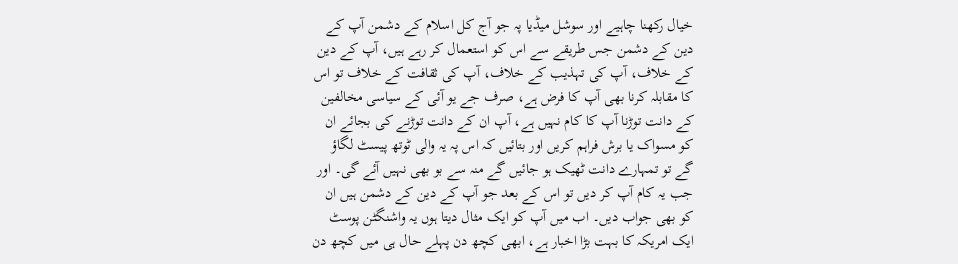خیال رکھنا چاہیے اور سوشل میڈیا پہ جو آج کل اسلام کے دشمن آپ کے دین کے دشمن جس طریقے سے اس کو استعمال کر رہے ہیں، آپ کے دین کے خلاف، آپ کی تہذیب کے خلاف، آپ کی ثقافت کے خلاف تو اس کا مقابلہ کرنا بھی آپ کا فرض ہے، صرف جے یو آئی کے سیاسی مخالفین کے دانت توڑنا آپ کا کام نہیں ہے، آپ ان کے دانت توڑنے کی بجائے ان کو مسواک یا برش فراہم کریں اور بتائیں کہ اس پہ یہ والی ٹوتھ پیسٹ لگاؤ گے تو تمہارے دانت ٹھیک ہو جائیں گے منہ سے بو بھی نہیں آئے گی۔ اور جب یہ کام آپ کر دیں تو اس کے بعد جو آپ کے دین کے دشمن ہیں ان کو بھی جواب دیں۔ اب میں آپ کو ایک مثال دیتا ہوں یہ واشنگٹن پوسٹ ایک امریکہ کا بہت بڑا اخبار ہے، ابھی کچھ دن پہلے حال ہی میں کچھ دن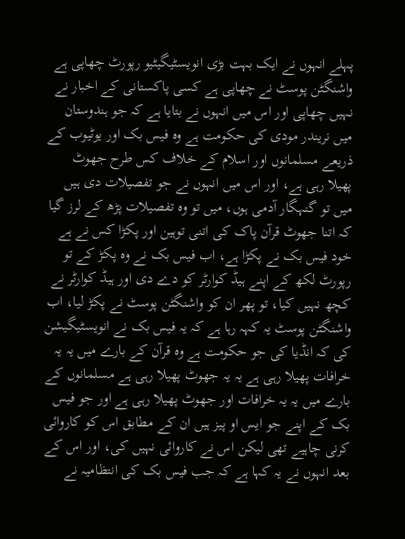پہلے انہوں نے ایک بہت بڑی انویسٹیگیٹیو رپورٹ چھاپی ہے واشنگٹن پوسٹ نے چھاپی ہے کسی پاکستانی کے اخبار نے نہیں چھاپی اور اس میں انہوں نے بتایا ہے کہ جو ہندوستان میں نریندر مودی کی حکومت ہے وہ فیس بک اور یوٹیوب کے ذریعے مسلمانوں اور اسلام کے خلاف کس طرح جھوٹ پھیلا رہی ہے، اور اس میں انہوں نے جو تفصیلات دی ہیں میں تو گنہگار آدمی ہوں، میں تو وہ تفصیلات پڑھ کے لرز گیا کہ اتنا جھوٹ قرآن پاک کی اتنی توہین اور پکڑا کس نے ہے خود فیس بک نے پکڑا ہے، اب فیس بک نے وہ پکڑ کے تو رپورٹ لکھ کے اپنے ہیڈ کوارٹر کو دے دی اور ہیڈ کوارٹر نے کچھ نہیں کیا، تو پھر ان کو واشنگٹن پوسٹ نے پکڑ لیا، اب واشنگٹن پوسٹ یہ کہہ رہا ہے کہ یہ فیس بک نے انویسٹیگیشن کی کہ انڈیا کی جو حکومت ہے وہ قرآن کے بارے میں یہ یہ خرافات پھیلا رہی ہے یہ یہ جھوٹ پھیلا رہی ہے مسلمانوں کے بارے میں یہ یہ خرافات اور جھوٹ پھیلا رہی ہے اور جو فیس بک کے اپنے جو ایس او پیز ہیں ان کے مطابق اس کو کاروائی کرنی چاہیے تھی لیکن اس نے کاروائی نہیں کی، اور اس کے بعد انہوں نے یہ کہا ہے کہ جب فیس بک کی انتظامیہ نے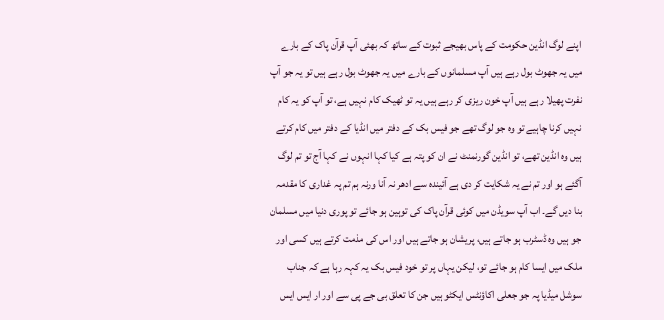اپنے لوگ انڈین حکومت کے پاس بھیجے ثبوت کے ساتھ کہ بھئی آپ قرآن پاک کے بارے میں یہ جھوٹ بول رہے ہیں آپ مسلمانوں کے بارے میں یہ جھوٹ بول رہے ہیں تو یہ جو آپ نفرت پھیلا رہے ہیں آپ خون ریزی کر رہے ہیں یہ تو ٹھیک کام نہیں ہے، تو آپ کو یہ کام نہیں کرنا چاہیے تو وہ جو لوگ تھے جو فیس بک کے دفتر میں انڈیا کے دفتر میں کام کرتے ہیں وہ انڈین تھے، تو انڈین گورنمنٹ نے ان کو پتہ ہے کیا کہا انہوں نے کہا آج تو تم لوگ آگئے ہو اور تم نے یہ شکایت کر دی ہے آئیندہ سے ادھر نہ آنا ورنہ ہم تم پہ غداری کا مقدمہ بنا دیں گے۔ اب آپ سویڈن میں کوئی قرآن پاک کی توہین ہو جائے تو پوری دنیا میں مسلمان جو ہیں وہ ڈسٹرب ہو جاتے ہیں، پریشان ہو جاتے ہیں اور اس کی مذمت کرتے ہیں کسی اور ملک میں ایسا کام ہو جائے تو، لیکن یہاں پر تو خود فیس بک یہ کہہ رہا ہے کہ جناب سوشل میڈیا پہ جو جعلی اکاؤنٹس ایکٹو ہیں جن کا تعلق بی جے پی سے اور ار ایس ایس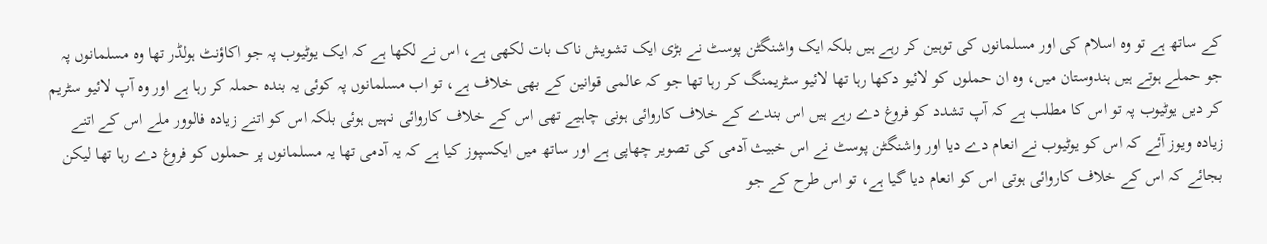کے ساتھ ہے تو وہ اسلام کی اور مسلمانوں کی توہین کر رہے ہیں بلکہ ایک واشنگٹن پوسٹ نے بڑی ایک تشویش ناک بات لکھی ہے، اس نے لکھا ہے کہ ایک یوٹیوب پہ جو اکاؤنٹ ہولڈر تھا وہ مسلمانوں پہ جو حملے ہوتے ہیں ہندوستان میں، وہ ان حملوں کو لائیو دکھا رہا تھا لائیو سٹریمنگ کر رہا تھا جو کہ عالمی قوانین کے بھی خلاف ہے، تو اب مسلمانوں پہ کوئی یہ بندہ حملہ کر رہا ہے اور وہ آپ لائیو سٹریم کر دیں یوٹیوب پہ تو اس کا مطلب ہے کہ آپ تشدد کو فروغ دے رہے ہیں اس بندے کے خلاف کاروائی ہونی چاہیے تھی اس کے خلاف کاروائی نہیں ہوئی بلکہ اس کو اتنے زیادہ فالوور ملے اس کے اتنے زیادہ ویوز آئے کہ اس کو یوٹیوب نے انعام دے دیا اور واشنگٹن پوسٹ نے اس خبیث آدمی کی تصویر چھاپی ہے اور ساتھ میں ایکسپوز کیا ہے کہ یہ آدمی تھا یہ مسلمانوں پر حملوں کو فروغ دے رہا تھا لیکن بجائے کہ اس کے خلاف کاروائی ہوتی اس کو انعام دیا گیا ہے، تو اس طرح کے جو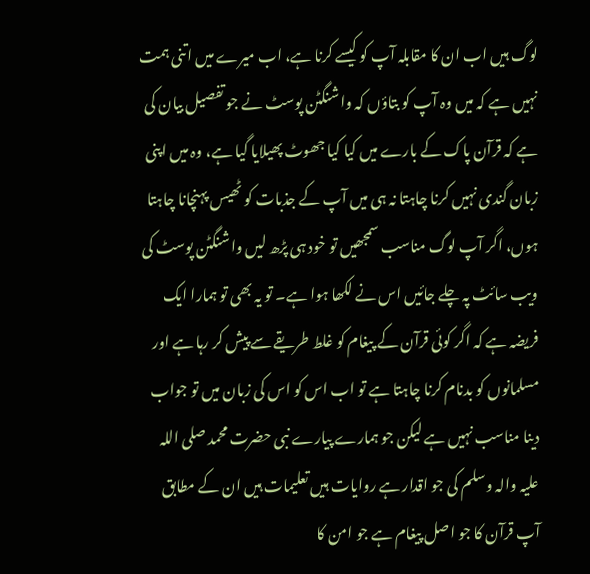لوگ ہیں اب ان کا مقابلہ آپ کو کیسے کرنا ہے، اب میرے میں اتنی ہمت نہیں ہے کہ میں وہ آپ کو بتاؤں کہ واشنگٹن پوسٹ نے جو تفصیل بیان کی ہے کہ قرآن پاک کے بارے میں کیا کیا جھوٹ پھیلایا گیا ہے، وہ میں اپنی زبان گندی نہیں کرنا چاہتا نہ ہی میں آپ کے جذبات کو ٹھیس پہنچانا چاہتا ہوں، اگر آپ لوگ مناسب سمجھیں تو خود ہی پڑھ لیں واشنگٹن پوسٹ کی ویب سائٹ پہ چلے جائیں اس نے لکھا ہوا ہے۔ تو یہ بھی تو ہمارا ایک فریضہ ہے کہ اگر کوئی قرآن کے پیغام کو غلط طریقے سے پیش کر رہا ہے اور مسلمانوں کو بدنام کرنا چاہتا ہے تو اب اس کو اس کی زبان میں تو جواب دینا مناسب نہیں ہے لیکن جو ہمارے پیارے نبی حضرت محمد صلی اللہ علیہ والہ وسلم کی جو اقدار ہے روایات ہیں تعلیمات ہیں ان کے مطابق آپ قرآن کا جو اصل پیغام ہے جو امن کا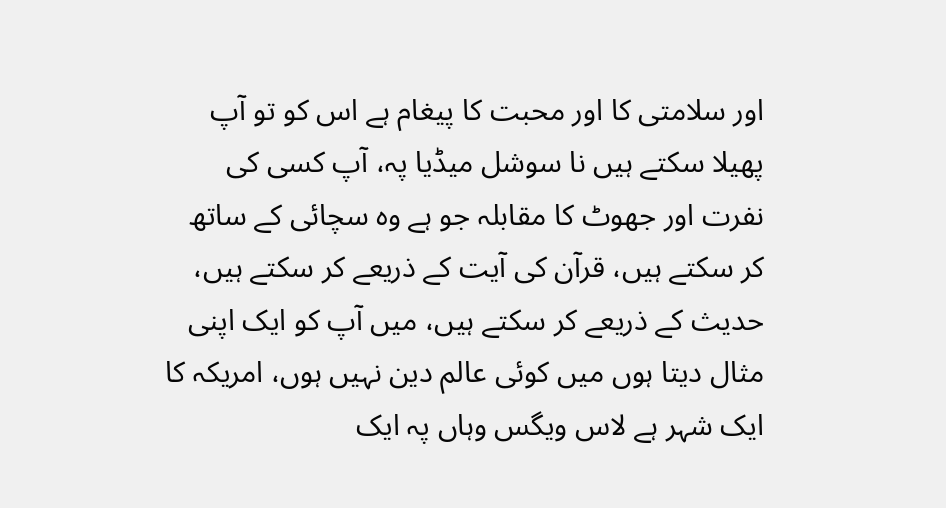اور سلامتی کا اور محبت کا پیغام ہے اس کو تو آپ پھیلا سکتے ہیں نا سوشل میڈیا پہ، آپ کسی کی نفرت اور جھوٹ کا مقابلہ جو ہے وہ سچائی کے ساتھ کر سکتے ہیں، قرآن کی آیت کے ذریعے کر سکتے ہیں، حدیث کے ذریعے کر سکتے ہیں، میں آپ کو ایک اپنی مثال دیتا ہوں میں کوئی عالم دین نہیں ہوں، امریکہ کا ایک شہر ہے لاس ویگس وہاں پہ ایک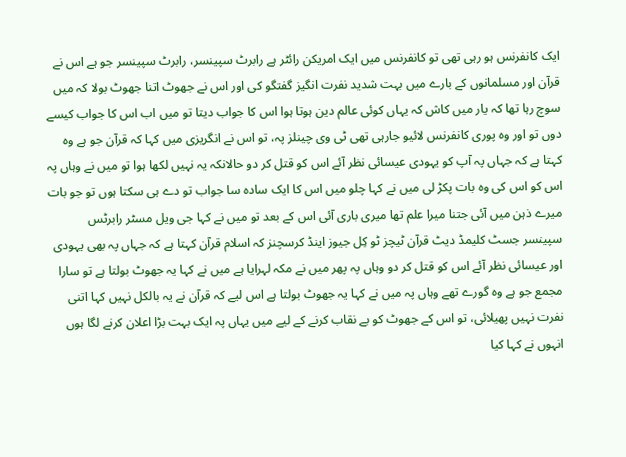ایک کانفرنس ہو رہی تھی تو کانفرنس میں ایک امریکن رائٹر ہے رابرٹ سپینسر، رابرٹ سپینسر جو ہے اس نے قرآن اور مسلمانوں کے بارے میں بہت شدید نفرت انگیز گفتگو کی اور اس نے جھوٹ اتنا جھوٹ بولا کہ میں سوچ رہا تھا کہ یار میں کاش کہ یہاں کوئی عالم دین ہوتا ہوا اس کا جواب دیتا تو میں اب اس کا جواب کیسے دوں تو اور وہ پوری کانفرنس لائیو جارہی تھی ٹی وی چینلز پہ، تو اس نے انگریزی میں کہا کہ قرآن جو ہے وہ کہتا ہے کہ جہاں پہ آپ کو یہودی عیسائی نظر آئے اس کو قتل کر دو حالانکہ یہ نہیں لکھا ہوا تو میں نے وہاں پہ اس کو اس کی وہ بات پکڑ لی میں نے کہا چلو میں اس کا ایک سادہ سا جواب تو دے ہی سکتا ہوں تو جو بات میرے ذہن میں آئی جتنا میرا علم تھا میری باری آئی اس کے بعد تو میں نے کہا جی ویل مسٹر رابرٹس سپینسر جسٹ کلیمڈ دیٹ قرآن ٹیچز ٹو کِل جیوز اینڈ کرسچنز کہ اسلام قرآن کہتا ہے کہ جہاں پہ بھی یہودی اور عیسائی نظر آئے اس کو قتل کر دو وہاں پہ پھر میں نے مکہ لہرایا ہے میں نے کہا یہ جھوٹ بولتا ہے تو سارا مجمع جو ہے وہ گورے تھے وہاں پہ میں نے کہا یہ جھوٹ بولتا ہے اس لیے کہ قرآن نے یہ بالکل نہیں کہا اتنی نفرت نہیں پھیلائی، تو اس کے جھوٹ کو بے نقاب کرنے کے لیے میں یہاں پہ ایک بہت بڑا اعلان کرنے لگا ہوں انہوں نے کہا کیا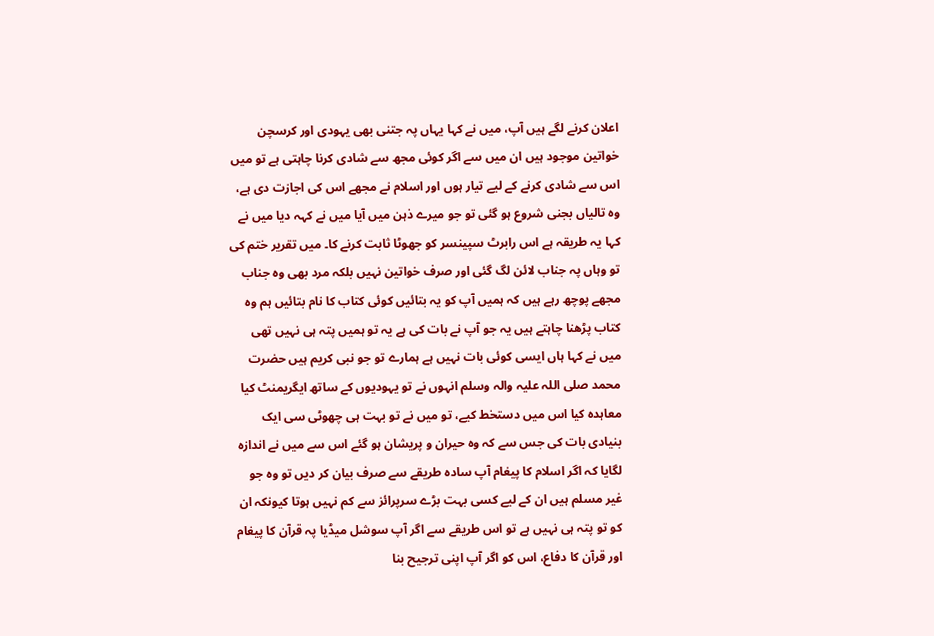اعلان کرنے لگے ہیں آپ، میں نے کہا یہاں پہ جتنی بھی یہودی اور کرسچن خواتین موجود ہیں ان میں سے اگر کوئی مجھ سے شادی کرنا چاہتی ہے تو میں اس سے شادی کرنے کے لیے تیار ہوں اور اسلام نے مجھے اس کی اجازت دی ہے، وہ تالیاں بجنی شروع ہو گئی تو جو میرے ذہن میں آیا میں نے کہہ دیا میں نے کہا یہ طریقہ ہے اس رابرٹ سپینسر کو جھوٹا ثابت کرنے کا۔ میں تقریر ختم کی تو وہاں پہ جناب لائن لگ گئی اور صرف خواتین نہیں بلکہ مرد بھی وہ جناب مجھے پوچھ رہے ہیں کہ ہمیں آپ کو یہ بتائیں کوئی کتاب کا نام بتائیں ہم وہ کتاب پڑھنا چاہتے ہیں یہ جو آپ نے بات کی ہے یہ تو ہمیں پتہ ہی نہیں تھی میں نے کہا ہاں ایسی کوئی بات نہیں ہے ہمارے تو جو نبی کریم ہیں حضرت محمد صلی اللہ علیہ والہ وسلم انہوں نے تو یہودیوں کے ساتھ ایگریمنٹ کیا معاہدہ کیا اس میں دستخط کیے، تو میں نے تو بہت ہی چھوٹی سی ایک بنیادی بات کی جس سے کہ وہ حیران و پریشان ہو گئے اس سے میں نے اندازہ لگایا کہ اگر اسلام کا پیغام آپ سادہ طریقے سے صرف بیان کر دیں تو وہ جو غیر مسلم ہیں ان کے لیے کسی بہت بڑے سرپرائز سے کم نہیں ہوتا کیونکہ ان کو تو پتہ ہی نہیں ہے تو اس طریقے سے اگر آپ سوشل میڈیا پہ قرآن کا پیغام اور قرآن کا دفاع، اس کو اگر آپ اپنی ترجیح بنا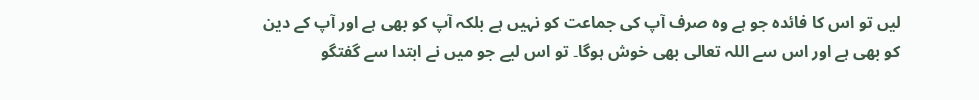لیں تو اس کا فائدہ جو ہے وہ صرف آپ کی جماعت کو نہیں ہے بلکہ آپ کو بھی ہے اور آپ کے دین کو بھی ہے اور اس سے اللہ تعالی بھی خوش ہوگا۔ تو اس لیے جو میں نے ابتدا سے گفتگو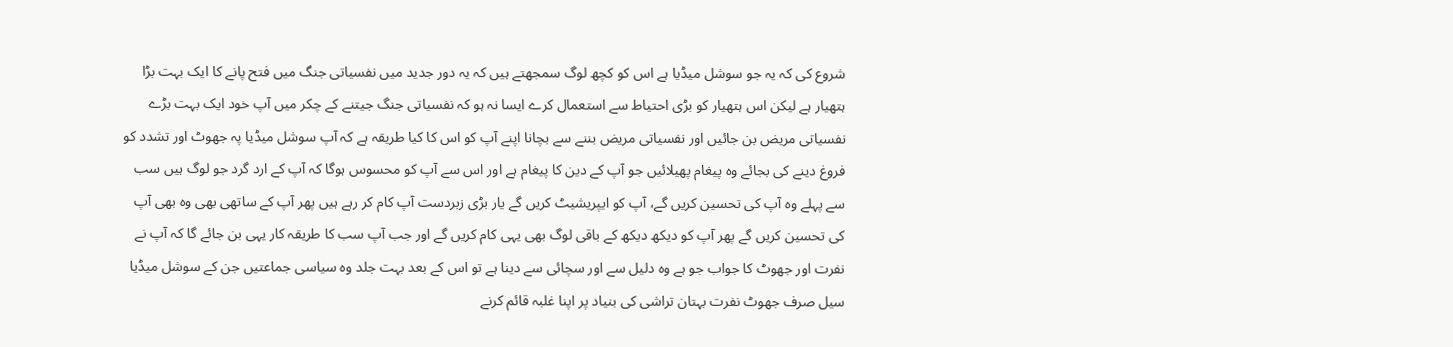شروع کی کہ یہ جو سوشل میڈیا ہے اس کو کچھ لوگ سمجھتے ہیں کہ یہ دور جدید میں نفسیاتی جنگ میں فتح پانے کا ایک بہت بڑا ہتھیار ہے لیکن اس ہتھیار کو بڑی احتیاط سے استعمال کرے ایسا نہ ہو کہ نفسیاتی جنگ جیتنے کے چکر میں آپ خود ایک بہت بڑے نفسیاتی مریض بن جائیں اور نفسیاتی مریض بننے سے بچانا اپنے آپ کو اس کا کیا طریقہ ہے کہ آپ سوشل میڈیا پہ جھوٹ اور تشدد کو فروغ دینے کی بجائے وہ پیغام پھیلائیں جو آپ کے دین کا پیغام ہے اور اس سے آپ کو محسوس ہوگا کہ آپ کے ارد گرد جو لوگ ہیں سب سے پہلے وہ آپ کی تحسین کریں گے، آپ کو ایپریشیٹ کریں گے یار بڑی زبردست آپ کام کر رہے ہیں پھر آپ کے ساتھی بھی وہ بھی آپ کی تحسین کریں گے پھر آپ کو دیکھ دیکھ کے باقی لوگ بھی یہی کام کریں گے اور جب آپ سب کا طریقہ کار یہی بن جائے گا کہ آپ نے نفرت اور جھوٹ کا جواب جو ہے وہ دلیل سے اور سچائی سے دینا ہے تو اس کے بعد بہت جلد وہ سیاسی جماعتیں جن کے سوشل میڈیا سیل صرف جھوٹ نفرت بہتان تراشی کی بنیاد پر اپنا غلبہ قائم کرنے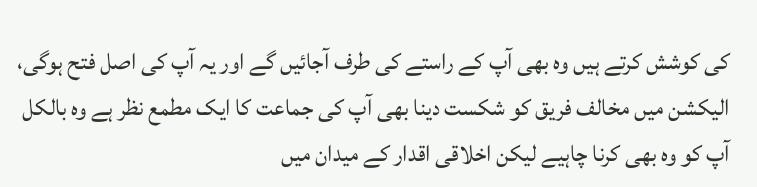کی کوشش کرتے ہیں وہ بھی آپ کے راستے کی طرف آجائیں گے اور یہ آپ کی اصل فتح ہوگی، الیکشن میں مخالف فریق کو شکست دینا بھی آپ کی جماعت کا ایک مطمع نظر ہے وہ بالکل آپ کو وہ بھی کرنا چاہیے لیکن اخلاقی اقدار کے میدان میں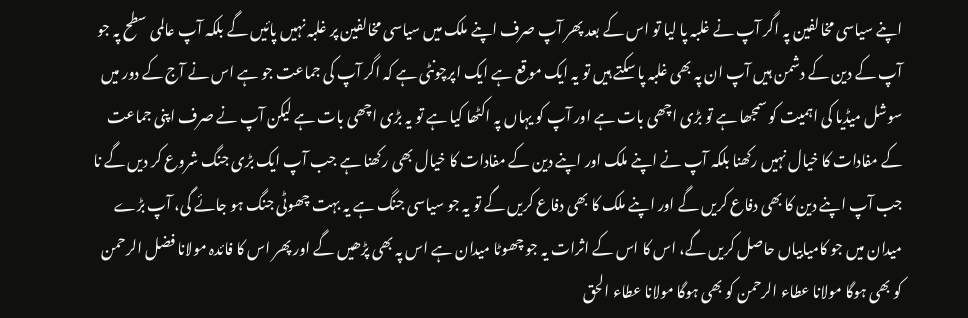اپنے سیاسی مخالفین پہ اگر آپ نے غلبہ پا لیا تو اس کے بعد پھر آپ صرف اپنے ملک میں سیاسی مخالفین پر غلبہ نہیں پائیں گے بلکہ آپ عالمی سطح پہ جو آپ کے دین کے دشمن ہیں آپ ان پہ بھی غلبہ پا سکتے ہیں تو یہ ایک موقع ہے ایک اپرچونٹی ہے کہ اگر آپ کی جماعت جو ہے اس نے آج کے دور میں سوشل میڈیا کی اہمیت کو سمجھا ہے تو بڑی اچھی بات ہے اور آپ کو یہاں پہ اکٹھا کیا ہے تو یہ بڑی اچھی بات ہے لیکن آپ نے صرف اپنی جماعت کے مفادات کا خیال نہیں رکھنا بلکہ آپ نے اپنے ملک اور اپنے دین کے مفادات کا خیال بھی رکھنا ہے جب آپ ایک بڑی جنگ شروع کر دیں گے نا جب آپ اپنے دین کا بھی دفاع کریں گے اور اپنے ملک کا بھی دفاع کریں گے تو یہ جو سیاسی جنگ ہے یہ بہت چھوٹی جنگ ہو جائے گی، آپ بڑے میدان میں جو کامیابیاں حاصل کریں گے، اس کا اس کے اثرات یہ جو چھوٹا میدان ہے اس پہ بھی پڑھیں گے اور پھر اس کا فائدہ مولانا فضل الرحمن کو بھی ہوگا مولانا عطاء الرحمن کو بھی ہوگا مولانا عطاء الحق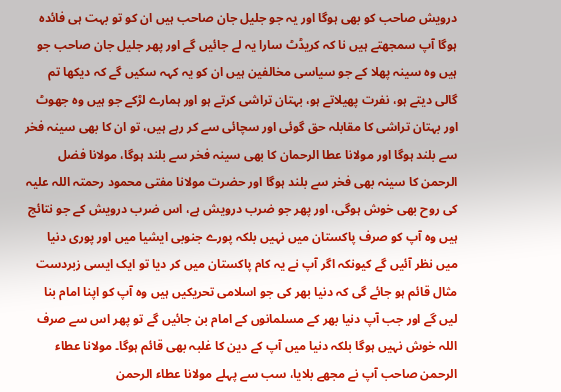درویش صاحب کو بھی ہوگا اور یہ جو جلیل جان صاحب ہیں ان کو تو بہت ہی فائدہ ہوگا آپ سمجھتے ہیں نا کہ کریڈٹ سارا یہ لے جائیں گے اور پھر جلیل جان صاحب جو ہیں وہ سینہ پھلا کے جو سیاسی مخالفین ہیں ان کو یہ کہہ سکیں گے کہ دیکھا تم گالی دیتے ہو، نفرت پھیلاتے ہو، بہتان تراشی کرتے ہو اور ہمارے لڑکے جو ہیں وہ جھوٹ اور بہتان تراشی کا مقابلہ حق گوئی اور سچائی سے کر رہے ہیں، تو ان کا بھی سینہ فخر سے بلند ہوگا اور مولانا عطا الرحمان کا بھی سینہ فخر سے بلند ہوگا، مولانا فضل الرحمن کا سینہ بھی فخر سے بلند ہوگا اور حضرت مولانا مفتی محمود رحمتہ اللہ علیہ کی روح بھی خوش ہوگی، اور پھر جو ضرب درویش ہے، اس ضرب درویش کے جو نتائج ہیں وہ آپ کو صرف پاکستان میں نہیں بلکہ پورے جنوبی ایشیا میں اور پوری دنیا میں نظر آئیں گے کیونکہ اگر آپ نے یہ کام پاکستان میں کر دیا تو ایک ایسی زبردست مثال قائم ہو جائے گی کہ دنیا بھر کی جو اسلامی تحریکیں ہیں وہ آپ کو اپنا امام بنا لیں گے اور جب آپ دنیا بھر کے مسلمانوں کے امام بن جائیں گے تو پھر اس سے صرف اللہ خوش نہیں ہوگا بلکہ دنیا میں آپ کے دین کا غلبہ بھی قائم ہوگا۔ مولانا عطاء الرحمن صاحب آپ نے مجھے بلایا، سب سے پہلے مولانا عطاء الرحمن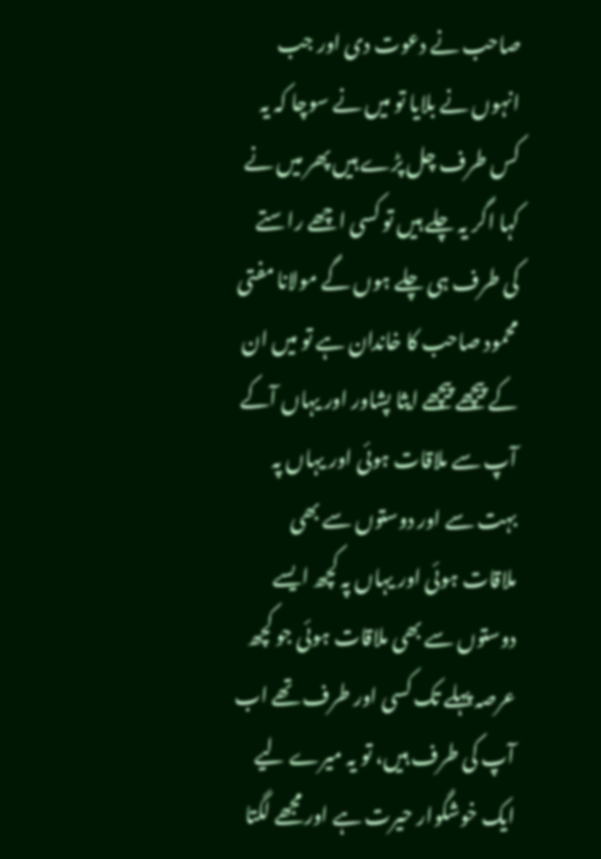صاحب نے دعوت دی اور جب انہوں نے بلایا تو میں نے سوچا کہ یہ کس طرف چل پڑے ہیں پھر میں نے کہا اگر یہ چلے ہیں تو کسی اچھے راستے کی طرف ہی چلے ہوں گے مولانا مفتی محمود صاحب کا خاندان ہے تو میں ان کے پیچھے پیچھے ایثا پشاور اور یہاں آکے آپ سے ملاقات ہوئی اور یہاں پہ بہت سے اور دوستوں سے بھی ملاقات ہوئی اور یہاں پہ کچھ ایسے دوستوں سے بھی ملاقات ہوئی جو کچھ عرصہ پہلے تک کسی اور طرف تھے اب آپ کی طرف ہیں، تو یہ میرے لیے ایک خوشگوار حیرت ہے اور مجھے لگتا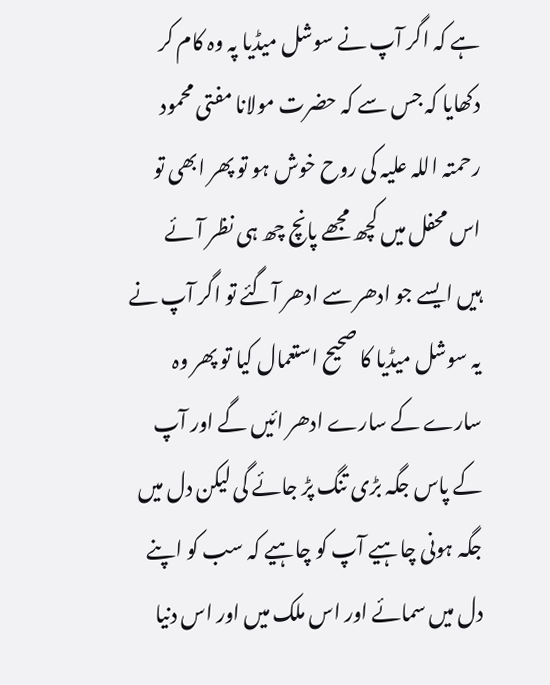ہے کہ اگر آپ نے سوشل میڈیا پہ وہ کام کر دکھایا کہ جس سے کہ حضرت مولانا مفتی محمود رحمتہ اللہ علیہ کی روح خوش ہو تو پھر ابھی تو اس محفل میں کچھ مجھے پانچ چھ ہی نظر آئے ہیں ایسے جو ادھر سے ادھر آگئے تو اگر آپ نے یہ سوشل میڈیا کا صحیح استعمال کیا تو پھر وہ سارے کے سارے ادھر ائیں گے اور آپ کے پاس جگہ بڑی تنگ پڑ جائے گی لیکن دل میں جگہ ہونی چاہیے آپ کو چاہیے کہ سب کو اپنے دل میں سمائے اور اس ملک میں اور اس دنیا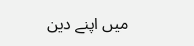میں اپنے دین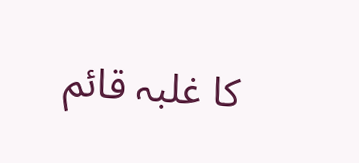کا غلبہ قائم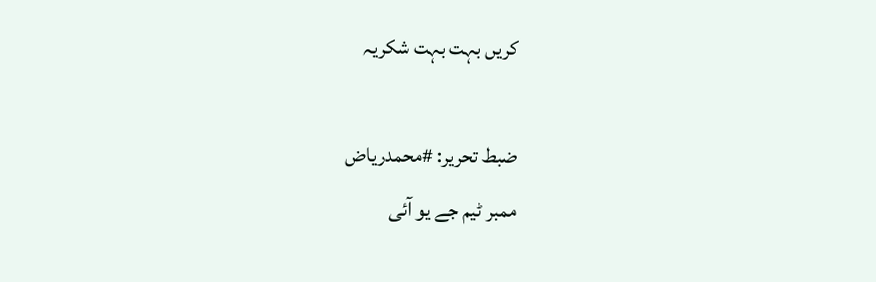کریں بہت بہت شکریہ

ضبط تحریر: #محمدریاض
ممبر ٹیم جے یو آئی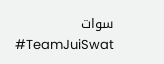سوات
#TeamJuiSwat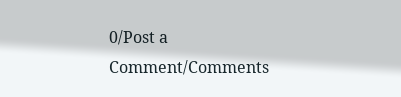0/Post a Comment/Comments